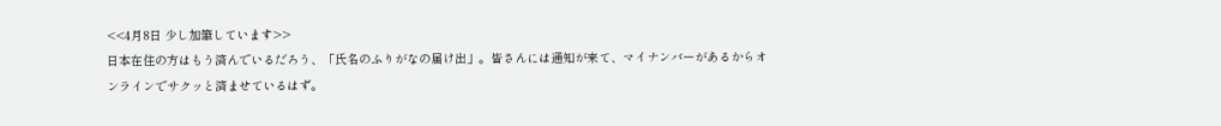<<4月8日 少し加筆しています>>
日本在住の方はもう済んでいるだろう、「氏名のふりがなの届け出」。皆さんには通知が来て、マイナンバーがあるからオンラインでサクッと済ませているはず。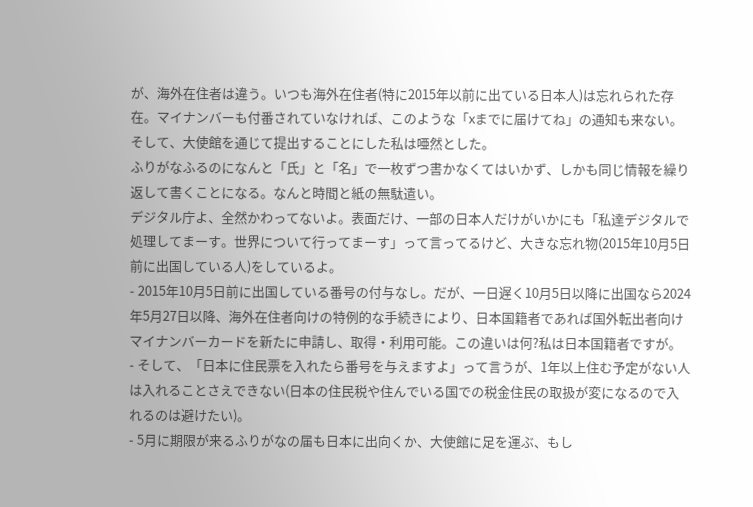が、海外在住者は違う。いつも海外在住者(特に2015年以前に出ている日本人)は忘れられた存在。マイナンバーも付番されていなければ、このような「xまでに届けてね」の通知も来ない。そして、大使館を通じて提出することにした私は唖然とした。
ふりがなふるのになんと「氏」と「名」で一枚ずつ書かなくてはいかず、しかも同じ情報を繰り返して書くことになる。なんと時間と紙の無駄遣い。
デジタル庁よ、全然かわってないよ。表面だけ、一部の日本人だけがいかにも「私達デジタルで処理してまーす。世界について行ってまーす」って言ってるけど、大きな忘れ物(2015年10月5日前に出国している人)をしているよ。
- 2015年10月5日前に出国している番号の付与なし。だが、一日遅く10月5日以降に出国なら2024年5月27日以降、海外在住者向けの特例的な手続きにより、日本国籍者であれば国外転出者向けマイナンバーカードを新たに申請し、取得・利用可能。この違いは何?私は日本国籍者ですが。
- そして、「日本に住民票を入れたら番号を与えますよ」って言うが、1年以上住む予定がない人は入れることさえできない(日本の住民税や住んでいる国での税金住民の取扱が変になるので入れるのは避けたい)。
- 5月に期限が来るふりがなの届も日本に出向くか、大使館に足を運ぶ、もし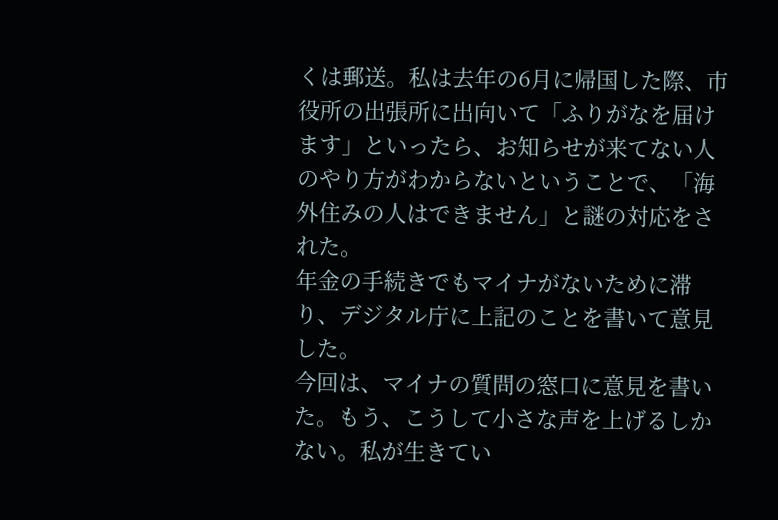くは郵送。私は去年の6月に帰国した際、市役所の出張所に出向いて「ふりがなを届けます」といったら、お知らせが来てない人のやり方がわからないということで、「海外住みの人はできません」と謎の対応をされた。
年金の手続きでもマイナがないために滞り、デジタル庁に上記のことを書いて意見した。
今回は、マイナの質問の窓口に意見を書いた。もう、こうして小さな声を上げるしかない。私が生きてい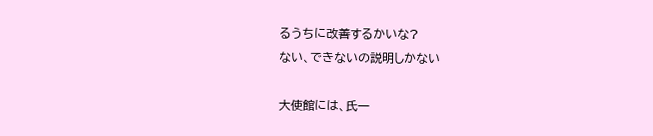るうちに改善するかいな?
ない、できないの説明しかない

大使館には、氏一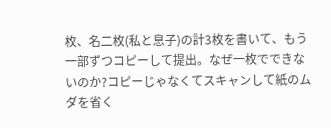枚、名二枚(私と息子)の計3枚を書いて、もう一部ずつコピーして提出。なぜ一枚でできないのか?コピーじゃなくてスキャンして紙のムダを省く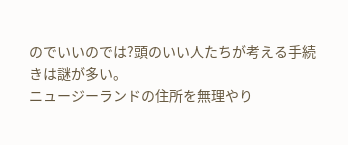のでいいのでは?頭のいい人たちが考える手続きは謎が多い。
ニュージーランドの住所を無理やり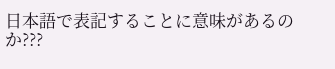日本語で表記することに意味があるのか???